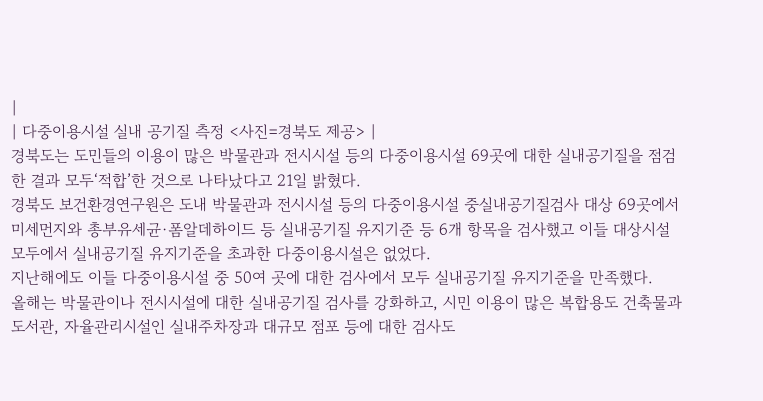|
| 다중이용시설 실내 공기질 측정 <사진=경북도 제공> |
경북도는 도민들의 이용이 많은 박물관과 전시시설 등의 다중이용시설 69곳에 대한 실내공기질을 점검한 결과 모두‘적합’한 것으로 나타났다고 21일 밝혔다.
경북도 보건환경연구원은 도내 박물관과 전시시설 등의 다중이용시설 중실내공기질검사 대상 69곳에서 미세먼지와 총부유세균·폼알데하이드 등 실내공기질 유지기준 등 6개 항목을 검사했고 이들 대상시설 모두에서 실내공기질 유지기준을 초과한 다중이용시설은 없었다.
지난해에도 이들 다중이용시설 중 50여 곳에 대한 검사에서 모두 실내공기질 유지기준을 만족했다.
올해는 박물관이나 전시시설에 대한 실내공기질 검사를 강화하고, 시민 이용이 많은 복합용도 건축물과 도서관, 자율관리시설인 실내주차장과 대규모 점포 등에 대한 검사도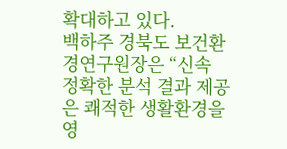확대하고 있다.
백하주 경북도 보건환경연구원장은 “신속 정확한 분석 결과 제공은 쾌적한 생활환경을 영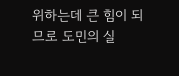위하는데 큰 힘이 되므로 도민의 실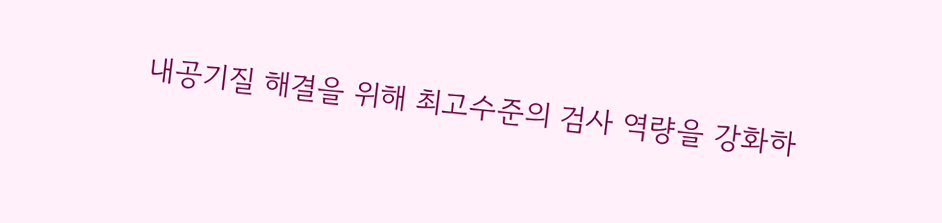내공기질 해결을 위해 최고수준의 검사 역량을 강화하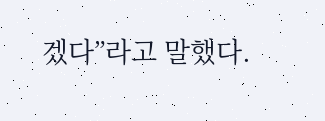겠다”라고 말했다.